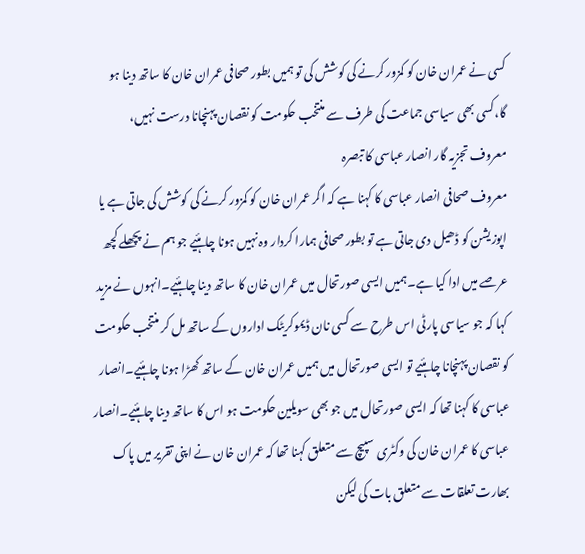کسی نے عمران خان کو کمزور کرنے کی کوشش کی تو ہمیں بطور صحافی عمران خان کا ساتھ دینا ہو گا،کسی بھی سیاسی جماعت کی طرف سے منتخب حکومت کو نقصان پہنچانا درست نہیں، معروف تجزیہ گار انصار عباسی کا تبصرہ
معروف صحافی انصار عباسی کا کہنا ہے کہ اگر عمران خان کو کمزور کرنے کی کوشش کی جاتی ہے یا اپوزیشن کو ڈھیل دی جاتی ہے تو بطور صحافی ہمارا کردار وہ نہیں ہونا چاہئیے جو ہم نے پچھلے کچھ عرصے میں ادا کیا ہے۔ہمیں ایسی صورتحال میں عمران خان کا ساتھ دینا چاہئیے۔انہوں نے مزید کہا کہ جو سیاسی پارٹی اس طرح سے کسی نان ڈیموکریٹک اداروں کے ساتھ مل کر منتخب حکومت کو نقصان پہنچانا چاہئیے تو ایسی صورتحال میں ہمیں عمران خان کے ساتھ کھڑا ہونا چاہئیے۔انصار عباسی کا کہنا تھا کہ ایسی صورتحال میں جو بھی سویلین حکومت ہو اس کا ساتھ دینا چاہئیے۔انصار عباسی کا عمران خان کی وکٹری سپیچ سے متعلق کہنا تھا کہ عمران خان نے اپنی تقریر میں پاک بھارت تعلقات سے متعلق بات کی لیکن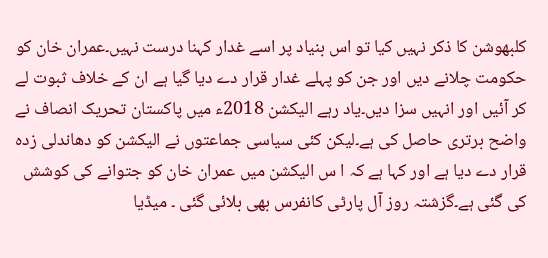کلبھوشن کا ذکر نہیں کیا تو اس بنیاد پر اسے غدار کہنا درست نہیں۔عمران خان کو حکومت چلانے دیں اور جن کو پہلے غدار قرار دے دیا گیا ہے ان کے خلاف ثبوت لے کر آئیں اور انہیں سزا دیں۔یاد رہے الیکشن 2018ء میں پاکستان تحریک انصاف نے واضح برتری حاصل کی ہے۔لیکن کئی سیاسی جماعتوں نے الیکشن کو دھاندلی زدہ قرار دے دیا ہے اور کہا ہے کہ ا س الیکشن میں عمران خان کو جتوانے کی کوشش کی گئی ہے۔گزشتہ روز آل پارٹی کانفرس بھی بلائی گئی ۔ میڈیا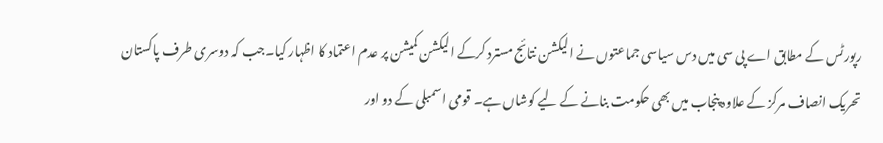رپورٹس کے مطابق اے پی سی میں دس سیاسی جماعتوں نے الیکشن نتائج مسترد کرکے الیکشن کمیشن پر عدم اعتماد کا اظہار کیا۔جب کہ دوسری طرف پاکستان تحریک انصاف مرکز کے علاوہ پنجاب میں بھی حکومت بنانے کے لیے کوشاں ہے۔ قومی اسمبلی کے دو اور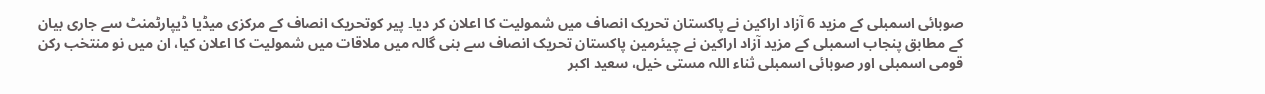صوبائی اسمبلی کے مزید 6 آزاد اراکین نے پاکستان تحریک انصاف میں شمولیت کا اعلان کر دیا۔ پیر کوتحریک انصاف کے مرکزی میڈیا ڈیپارٹمنٹ سے جاری بیان کے مطابق پنجاب اسمبلی کے مزید آزاد اراکین نے چیئرمین پاکستان تحریک انصاف سے بنی گالہ میں ملاقات میں شمولیت کا اعلان کیا، ان میں نو منتخب رکن قومی اسمبلی اور صوبائی اسمبلی ثناء اللہ مستی خیل، سعید اکبر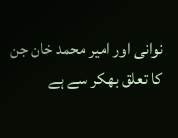نوانی اور امیر محمد خان جن کا تعلق بھکر سے ہے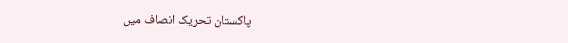پاکستان تحریک انصاف میں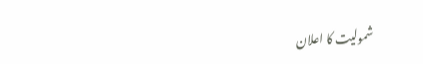شمولیت کا اعلان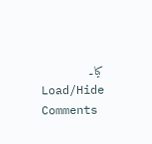کیا۔
Load/Hide Comments